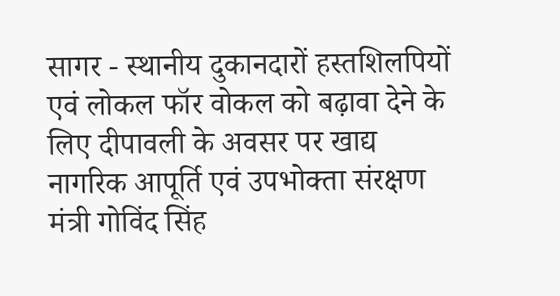सागर - स्थानीय दुकानदारों हस्तशिलपियों एवं लोकल फॉर वोकल को बढ़ावा देने के लिए दीपावली के अवसर पर खाद्य नागरिक आपूर्ति एवं उपभोक्ता संरक्षण मंत्री गोविंद सिंह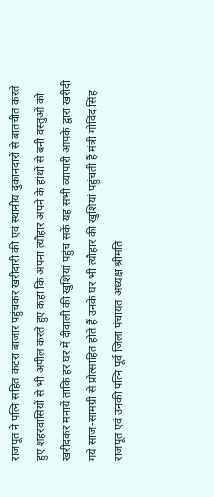राजपूत ने पत्नि सहित कटरा बाजार पहुंचकर खरीदारी की एवं स्थानीय दुकानदारों से बातचीत करते हुए शहरवासियों से भी अपील करते हुए कहा कि अपना त्यौहार अपने के हांथों से बनी वस्तुओं को खरीदकर मनायें ताकि हर घर में दीवाली की खुशियां पहुंच सकें यह सभी व्यापारी आपके द्वारा खरीदी गये साज-सामग्री से प्रोत्साहित होते हैं उनके घर भी त्यौहार की खुशियां पहुंचती हैं मंत्री गोविंद सिंह राजपूत एवं उनकी पत्नि पूर्व जिला पंचायत अध्यक्ष श्रीमति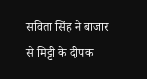सविता सिंह ने बाजार से मिट्टी के दीपक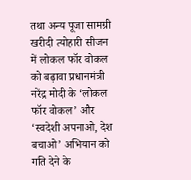तथा अन्य पूजा सामग्री खरीदी त्योहारी सीजन में लोकल फॉर वोकल को बढ़ावा प्रधानमंत्री नरेंद्र मोदी के ‘लोकल फॉर वोकल’ और ‘स्वदेशी अपनाओ, देश बचाओ’ अभियान को गति देने के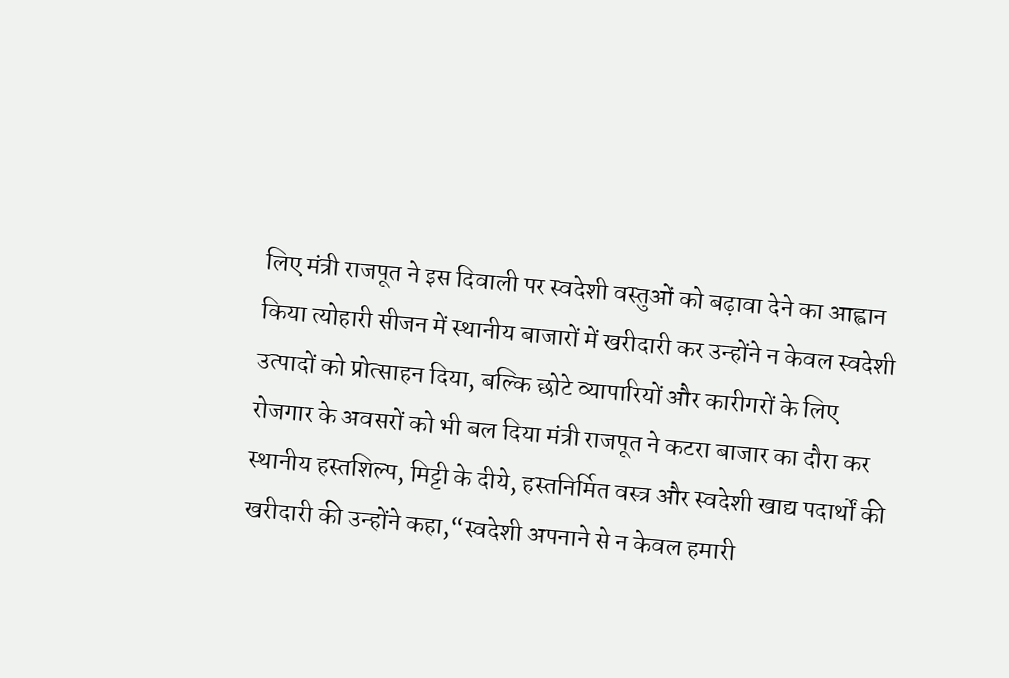लिए मंत्री राजपूत ने इस दिवाली पर स्वदेशी वस्तुओं को बढ़ावा देने का आह्वान किया त्योहारी सीजन में स्थानीय बाजारों में खरीदारी कर उन्होंने न केवल स्वदेशी उत्पादों को प्रोत्साहन दिया, बल्कि छोटे व्यापारियों और कारीगरों के लिए रोजगार के अवसरों को भी बल दिया मंत्री राजपूत ने कटरा बाजार का दौरा कर स्थानीय हस्तशिल्प, मिट्टी के दीये, हस्तनिर्मित वस्त्र और स्वदेशी खाद्य पदार्थों की खरीदारी की उन्होंने कहा,“स्वदेशी अपनाने से न केवल हमारी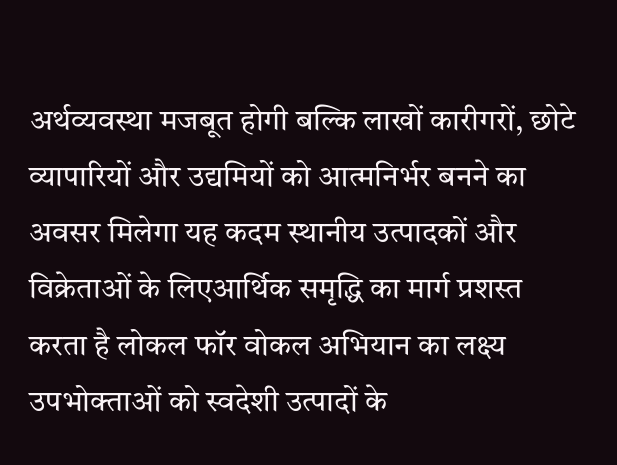अर्थव्यवस्था मजबूत होगी बल्कि लाखों कारीगरों, छोटे व्यापारियों और उद्यमियों को आत्मनिर्भर बनने का अवसर मिलेगा यह कदम स्थानीय उत्पादकों और विक्रेताओं के लिएआर्थिक समृद्धि का मार्ग प्रशस्त करता है लोकल फॉर वोकल अभियान का लक्ष्य उपभोक्ताओं को स्वदेशी उत्पादों के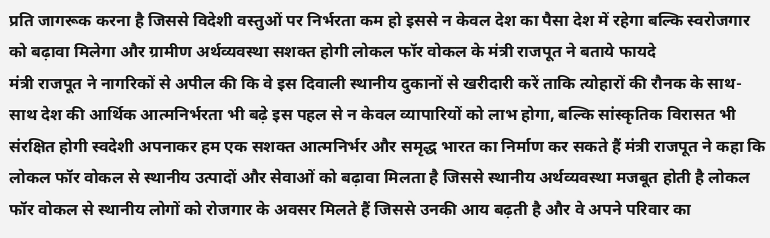प्रति जागरूक करना है जिससे विदेशी वस्तुओं पर निर्भरता कम हो इससे न केवल देश का पैसा देश में रहेगा बल्कि स्वरोजगार को बढ़ावा मिलेगा और ग्रामीण अर्थव्यवस्था सशक्त होगी लोकल फॉर वोकल के मंत्री राजपूत ने बताये फायदे
मंत्री राजपूत ने नागरिकों से अपील की कि वे इस दिवाली स्थानीय दुकानों से खरीदारी करें ताकि त्योहारों की रौनक के साथ-साथ देश की आर्थिक आत्मनिर्भरता भी बढ़े इस पहल से न केवल व्यापारियों को लाभ होगा, बल्कि सांस्कृतिक विरासत भी संरक्षित होगी स्वदेशी अपनाकर हम एक सशक्त आत्मनिर्भर और समृद्ध भारत का निर्माण कर सकते हैं मंत्री राजपूत ने कहा कि लोकल फॉर वोकल से स्थानीय उत्पादों और सेवाओं को बढ़ावा मिलता है जिससे स्थानीय अर्थव्यवस्था मजबूत होती है लोकल फॉर वोकल से स्थानीय लोगों को रोजगार के अवसर मिलते हैं जिससे उनकी आय बढ़ती है और वे अपने परिवार का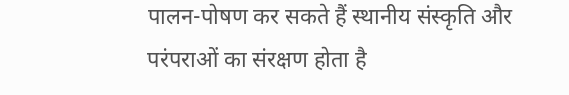पालन-पोषण कर सकते हैं स्थानीय संस्कृति और परंपराओं का संरक्षण होता है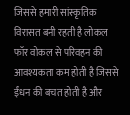जिससे हमारी सांस्कृतिक विरासत बनी रहती है लोकल फॉर वोकल से परिवहन की आवश्यकता कम होती है जिससे ईंधन की बचत होती है और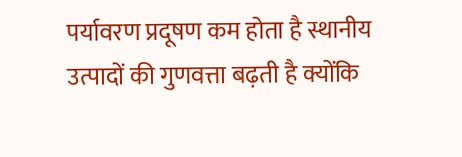पर्यावरण प्रदूषण कम होता है स्थानीय उत्पादों की गुणवत्ता बढ़ती है क्योंकि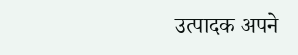उत्पादक अपने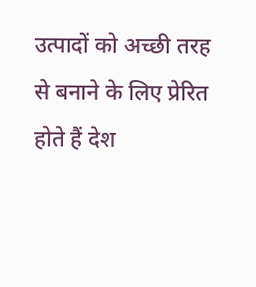उत्पादों को अच्छी तरह से बनाने के लिए प्रेरित होते हैं देश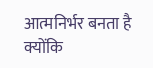आत्मनिर्भर बनता है क्योंकि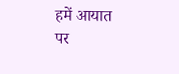हमें आयात पर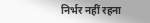निर्भर नहीं रहना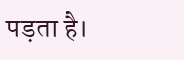पड़ता है।